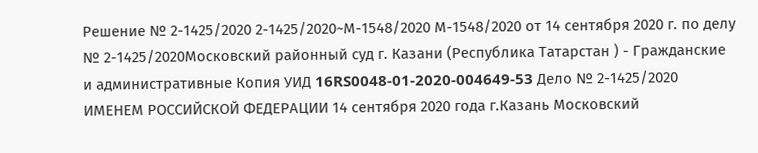Решение № 2-1425/2020 2-1425/2020~М-1548/2020 М-1548/2020 от 14 сентября 2020 г. по делу № 2-1425/2020Московский районный суд г. Казани (Республика Татарстан ) - Гражданские и административные Копия УИД 16RS0048-01-2020-004649-53 Дело № 2-1425/2020 ИМЕНЕМ РОССИЙСКОЙ ФЕДЕРАЦИИ 14 сентября 2020 года г.Казань Московский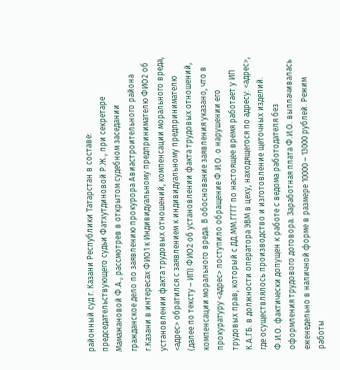районный суд г. Казани Республики Татарстан в составе: председательствующего судьи Фатхутдиновой Р.Ж., при секретаре Мамажановой Ф.А., рассмотрев в открытом судебном заседании гражданское дело по заявлению прокурора Авиастроительного района г.Казани в интересах ФИО1 к Индивидуальному предпринимателю ФИО2 об установлении факта трудовых отношений, компенсации морального вреда, <адрес> обратился с заявлением к индивидуальному предпринимателю (далее по тексту – ИП) ФИО2 об установлении факта трудовых отношений, компенсации морального вреда. В обоснование заявления указано, что в прокуратуру <адрес> поступило обращение Ф.И.О. о нарушении его трудовых прав, который с ДД.ММ.ГГГГ по настоящее время работает у ИП К.А.ГБ. в должности оператора ЭВМ в цеху, находящегося по адресу: <адрес>, где осуществлялось производство и изготовление щеточных изделий. Ф.И.О. фактически допущен к работе с ведома работодателя без оформления трудового договора. Заработная плата Ф.И.О. выплачивалась еженедельно в наличной форме в размере 10000 – 13000 рублей. Режим работы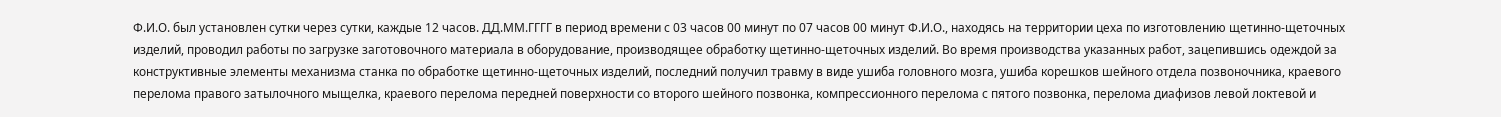Ф.И.О. был установлен сутки через сутки, каждые 12 часов. ДД.ММ.ГГГГ в период времени с 03 часов 00 минут по 07 часов 00 минут Ф.И.О., находясь на территории цеха по изготовлению щетинно-щеточных изделий, проводил работы по загрузке заготовочного материала в оборудование, производящее обработку щетинно-щеточных изделий. Во время производства указанных работ, зацепившись одеждой за конструктивные элементы механизма станка по обработке щетинно-щеточных изделий, последний получил травму в виде ушиба головного мозга, ушиба корешков шейного отдела позвоночника, краевого перелома правого затылочного мыщелка, краевого перелома передней поверхности со второго шейного позвонка, компрессионного перелома с пятого позвонка, перелома диафизов левой локтевой и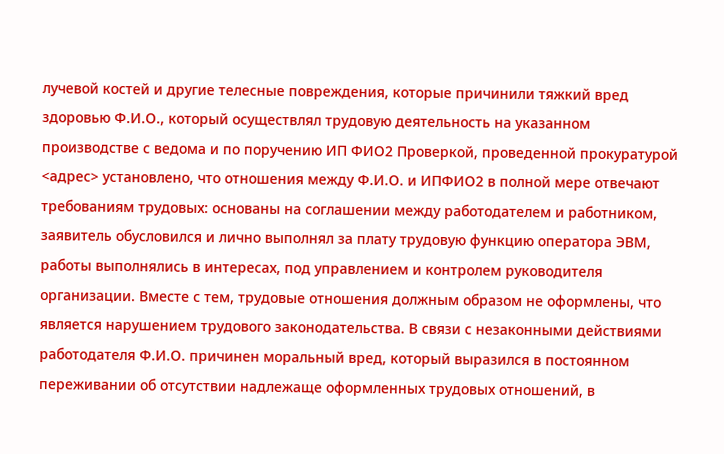лучевой костей и другие телесные повреждения, которые причинили тяжкий вред здоровью Ф.И.О., который осуществлял трудовую деятельность на указанном производстве с ведома и по поручению ИП ФИО2 Проверкой, проведенной прокуратурой <адрес> установлено, что отношения между Ф.И.О. и ИПФИО2 в полной мере отвечают требованиям трудовых: основаны на соглашении между работодателем и работником, заявитель обусловился и лично выполнял за плату трудовую функцию оператора ЭВМ, работы выполнялись в интересах, под управлением и контролем руководителя организации. Вместе с тем, трудовые отношения должным образом не оформлены, что является нарушением трудового законодательства. В связи с незаконными действиями работодателя Ф.И.О. причинен моральный вред, который выразился в постоянном переживании об отсутствии надлежаще оформленных трудовых отношений, в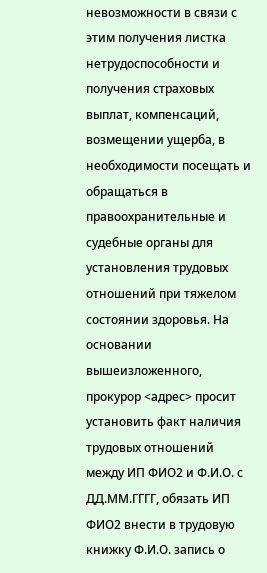невозможности в связи с этим получения листка нетрудоспособности и получения страховых выплат, компенсаций, возмещении ущерба, в необходимости посещать и обращаться в правоохранительные и судебные органы для установления трудовых отношений при тяжелом состоянии здоровья. На основании вышеизложенного, прокурор <адрес> просит установить факт наличия трудовых отношений между ИП ФИО2 и Ф.И.О. с ДД.ММ.ГГГГ, обязать ИП ФИО2 внести в трудовую книжку Ф.И.О. запись о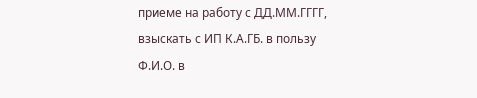приеме на работу с ДД.ММ.ГГГГ, взыскать с ИП К.А.ГБ. в пользу Ф.И.О. в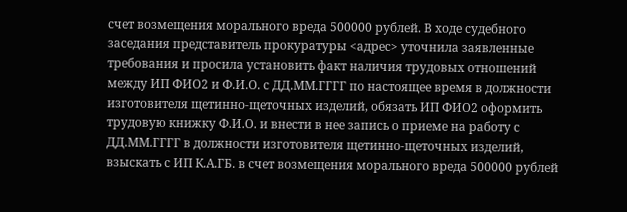счет возмещения морального вреда 500000 рублей. В ходе судебного заседания представитель прокуратуры <адрес> уточнила заявленные требования и просила установить факт наличия трудовых отношений между ИП ФИО2 и Ф.И.О. с ДД.ММ.ГГГГ по настоящее время в должности изготовителя щетинно-щеточных изделий, обязать ИП ФИО2 оформить трудовую книжку Ф.И.О. и внести в нее запись о приеме на работу с ДД.ММ.ГГГГ в должности изготовителя щетинно-щеточных изделий, взыскать с ИП К.А.ГБ. в счет возмещения морального вреда 500000 рублей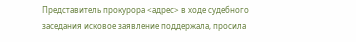Представитель прокурора <адрес> в ходе судебного заседания исковое заявление поддержала, просила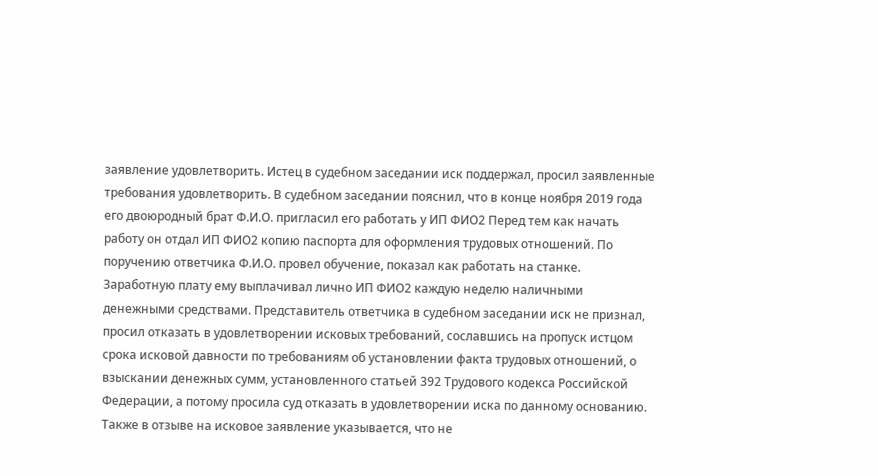заявление удовлетворить. Истец в судебном заседании иск поддержал, просил заявленные требования удовлетворить. В судебном заседании пояснил, что в конце ноября 2019 года его двоюродный брат Ф.И.О. пригласил его работать у ИП ФИО2 Перед тем как начать работу он отдал ИП ФИО2 копию паспорта для оформления трудовых отношений. По поручению ответчика Ф.И.О. провел обучение, показал как работать на станке. Заработную плату ему выплачивал лично ИП ФИО2 каждую неделю наличными денежными средствами. Представитель ответчика в судебном заседании иск не признал, просил отказать в удовлетворении исковых требований, сославшись на пропуск истцом срока исковой давности по требованиям об установлении факта трудовых отношений, о взыскании денежных сумм, установленного статьей 392 Трудового кодекса Российской Федерации, а потому просила суд отказать в удовлетворении иска по данному основанию. Также в отзыве на исковое заявление указывается, что не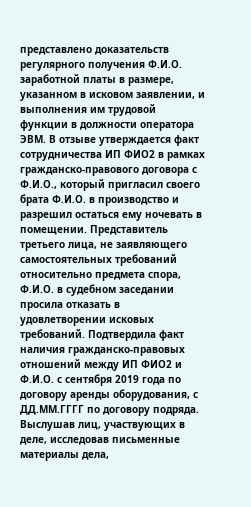представлено доказательств регулярного получения Ф.И.О. заработной платы в размере, указанном в исковом заявлении, и выполнения им трудовой функции в должности оператора ЭВМ. В отзыве утверждается факт сотрудничества ИП ФИО2 в рамках гражданско-правового договора с Ф.И.О., который пригласил своего брата Ф.И.О. в производство и разрешил остаться ему ночевать в помещении. Представитель третьего лица, не заявляющего самостоятельных требований относительно предмета спора, Ф.И.О. в судебном заседании просила отказать в удовлетворении исковых требований. Подтвердила факт наличия гражданско-правовых отношений между ИП ФИО2 и Ф.И.О. с сентября 2019 года по договору аренды оборудования, с ДД.ММ.ГГГГ по договору подряда. Выслушав лиц, участвующих в деле, исследовав письменные материалы дела,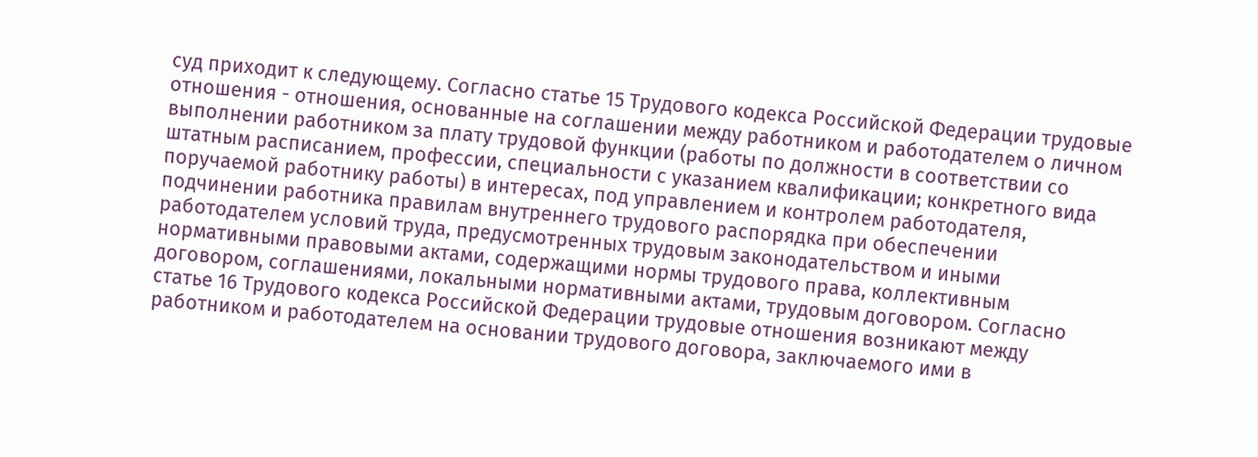суд приходит к следующему. Согласно статье 15 Трудового кодекса Российской Федерации трудовые отношения - отношения, основанные на соглашении между работником и работодателем о личном выполнении работником за плату трудовой функции (работы по должности в соответствии со штатным расписанием, профессии, специальности с указанием квалификации; конкретного вида поручаемой работнику работы) в интересах, под управлением и контролем работодателя, подчинении работника правилам внутреннего трудового распорядка при обеспечении работодателем условий труда, предусмотренных трудовым законодательством и иными нормативными правовыми актами, содержащими нормы трудового права, коллективным договором, соглашениями, локальными нормативными актами, трудовым договором. Согласно статье 16 Трудового кодекса Российской Федерации трудовые отношения возникают между работником и работодателем на основании трудового договора, заключаемого ими в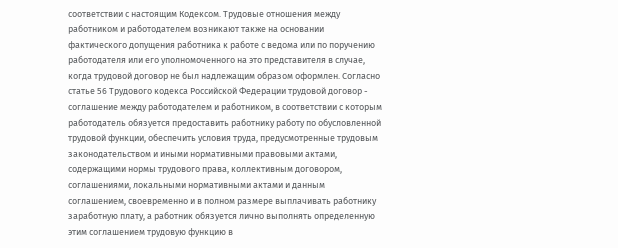соответствии с настоящим Кодексом. Трудовые отношения между работником и работодателем возникают также на основании фактического допущения работника к работе с ведома или по поручению работодателя или его уполномоченного на это представителя в случае, когда трудовой договор не был надлежащим образом оформлен. Согласно статье 56 Трудового кодекса Российской Федерации трудовой договор - соглашение между работодателем и работником, в соответствии с которым работодатель обязуется предоставить работнику работу по обусловленной трудовой функции, обеспечить условия труда, предусмотренные трудовым законодательством и иными нормативными правовыми актами, содержащими нормы трудового права, коллективным договором, соглашениями, локальными нормативными актами и данным соглашением, своевременно и в полном размере выплачивать работнику заработную плату, а работник обязуется лично выполнять определенную этим соглашением трудовую функцию в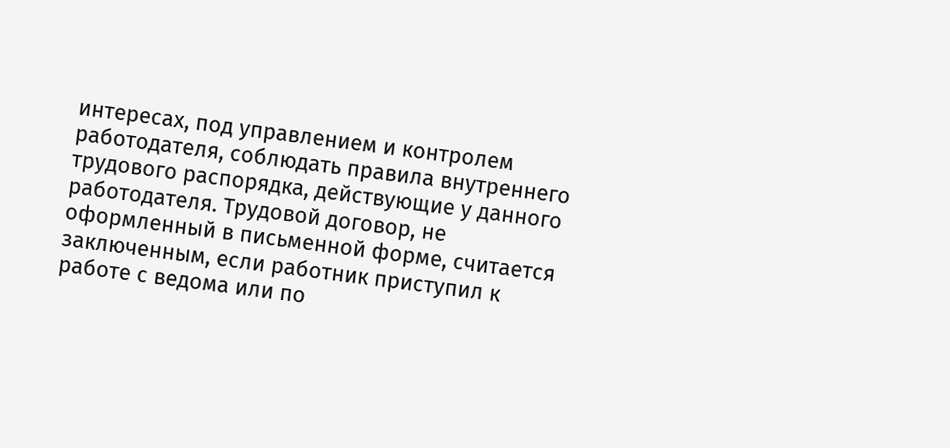интересах, под управлением и контролем работодателя, соблюдать правила внутреннего трудового распорядка, действующие у данного работодателя. Трудовой договор, не оформленный в письменной форме, считается заключенным, если работник приступил к работе с ведома или по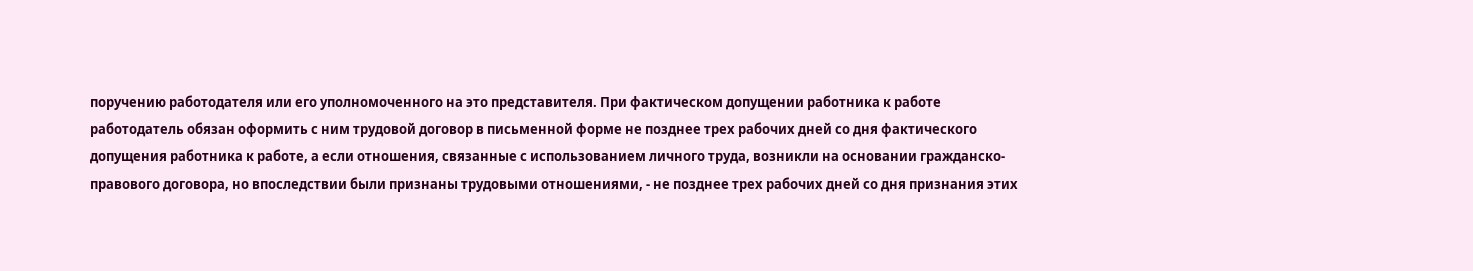поручению работодателя или его уполномоченного на это представителя. При фактическом допущении работника к работе работодатель обязан оформить с ним трудовой договор в письменной форме не позднее трех рабочих дней со дня фактического допущения работника к работе, а если отношения, связанные с использованием личного труда, возникли на основании гражданско-правового договора, но впоследствии были признаны трудовыми отношениями, - не позднее трех рабочих дней со дня признания этих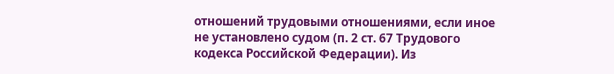отношений трудовыми отношениями, если иное не установлено судом (п. 2 ст. 67 Трудового кодекса Российской Федерации). Из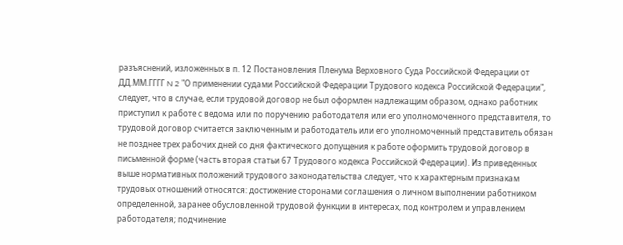разъяснений, изложенных в п. 12 Постановления Пленума Верховного Суда Российской Федерации от ДД.ММ.ГГГГ N 2 "О применении судами Российской Федерации Трудового кодекса Российской Федерации", следует, что в случае, если трудовой договор не был оформлен надлежащим образом, однако работник приступил к работе с ведома или по поручению работодателя или его уполномоченного представителя, то трудовой договор считается заключенным и работодатель или его уполномоченный представитель обязан не позднее трех рабочих дней со дня фактического допущения к работе оформить трудовой договор в письменной форме (часть вторая статьи 67 Трудового кодекса Российской Федерации). Из приведенных выше нормативных положений трудового законодательства следует, что к характерным признакам трудовых отношений относятся: достижение сторонами соглашения о личном выполнении работником определенной, заранее обусловленной трудовой функции в интересах, под контролем и управлением работодателя; подчинение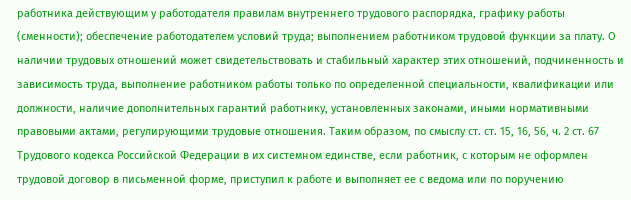работника действующим у работодателя правилам внутреннего трудового распорядка, графику работы (сменности); обеспечение работодателем условий труда; выполнением работником трудовой функции за плату. О наличии трудовых отношений может свидетельствовать и стабильный характер этих отношений, подчиненность и зависимость труда, выполнение работником работы только по определенной специальности, квалификации или должности, наличие дополнительных гарантий работнику, установленных законами, иными нормативными правовыми актами, регулирующими трудовые отношения. Таким образом, по смыслу ст. ст. 15, 16, 56, ч. 2 ст. 67 Трудового кодекса Российской Федерации в их системном единстве, если работник, с которым не оформлен трудовой договор в письменной форме, приступил к работе и выполняет ее с ведома или по поручению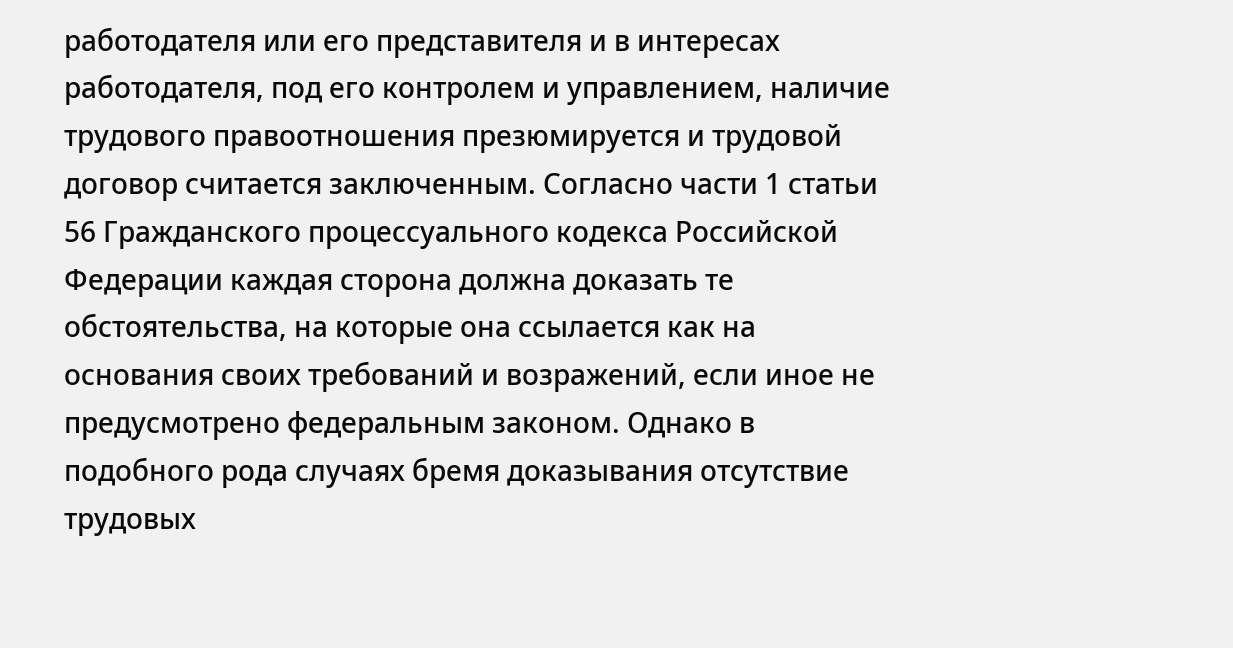работодателя или его представителя и в интересах работодателя, под его контролем и управлением, наличие трудового правоотношения презюмируется и трудовой договор считается заключенным. Согласно части 1 статьи 56 Гражданского процессуального кодекса Российской Федерации каждая сторона должна доказать те обстоятельства, на которые она ссылается как на основания своих требований и возражений, если иное не предусмотрено федеральным законом. Однако в подобного рода случаях бремя доказывания отсутствие трудовых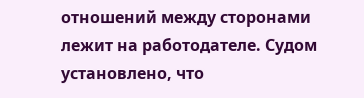отношений между сторонами лежит на работодателе. Судом установлено, что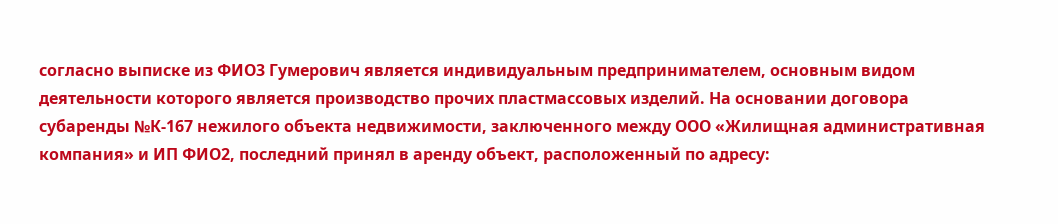согласно выписке из ФИО3 Гумерович является индивидуальным предпринимателем, основным видом деятельности которого является производство прочих пластмассовых изделий. На основании договора субаренды №К-167 нежилого объекта недвижимости, заключенного между ООО «Жилищная административная компания» и ИП ФИО2, последний принял в аренду объект, расположенный по адресу: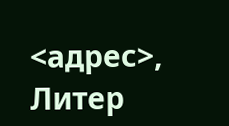<адрес>, Литер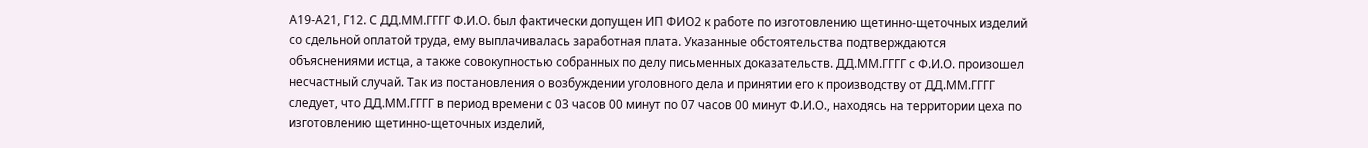А19-А21, Г12. С ДД.ММ.ГГГГ Ф.И.О. был фактически допущен ИП ФИО2 к работе по изготовлению щетинно-щеточных изделий со сдельной оплатой труда, ему выплачивалась заработная плата. Указанные обстоятельства подтверждаются объяснениями истца, а также совокупностью собранных по делу письменных доказательств. ДД.ММ.ГГГГ с Ф.И.О. произошел несчастный случай. Так из постановления о возбуждении уголовного дела и принятии его к производству от ДД.ММ.ГГГГ следует, что ДД.ММ.ГГГГ в период времени с 03 часов 00 минут по 07 часов 00 минут Ф.И.О., находясь на территории цеха по изготовлению щетинно-щеточных изделий,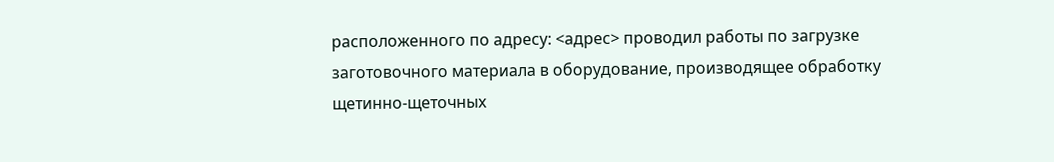расположенного по адресу: <адрес> проводил работы по загрузке заготовочного материала в оборудование, производящее обработку щетинно-щеточных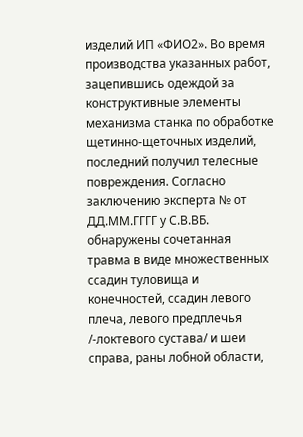изделий ИП «ФИО2». Во время производства указанных работ, зацепившись одеждой за конструктивные элементы механизма станка по обработке щетинно-щеточных изделий, последний получил телесные повреждения. Согласно заключению эксперта № от ДД.ММ.ГГГГ у С.В.ВБ. обнаружены сочетанная травма в виде множественных ссадин туловища и конечностей, ссадин левого плеча, левого предплечья /-локтевого сустава/ и шеи справа, раны лобной области,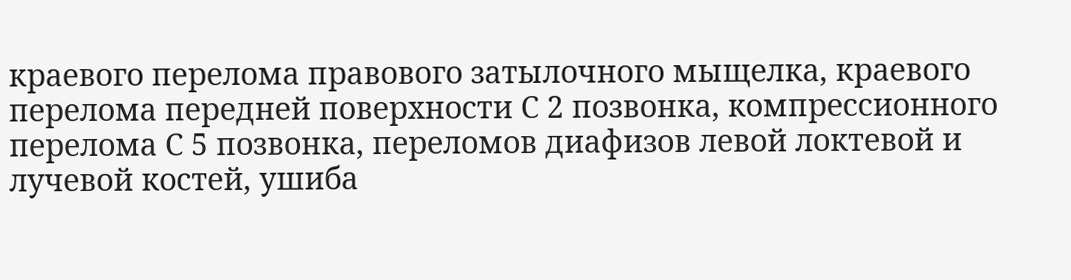краевого перелома правового затылочного мыщелка, краевого перелома передней поверхности С 2 позвонка, компрессионного перелома С 5 позвонка, переломов диафизов левой локтевой и лучевой костей, ушиба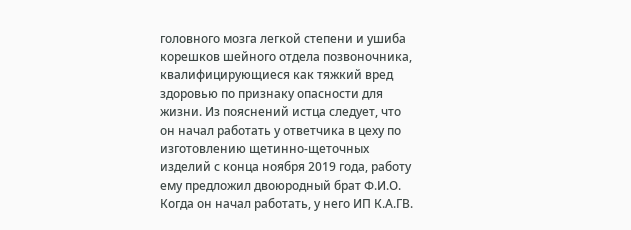головного мозга легкой степени и ушиба корешков шейного отдела позвоночника, квалифицирующиеся как тяжкий вред здоровью по признаку опасности для жизни. Из пояснений истца следует, что он начал работать у ответчика в цеху по изготовлению щетинно-щеточных изделий с конца ноября 2019 года, работу ему предложил двоюродный брат Ф.И.О. Когда он начал работать, у него ИП К.А.ГВ.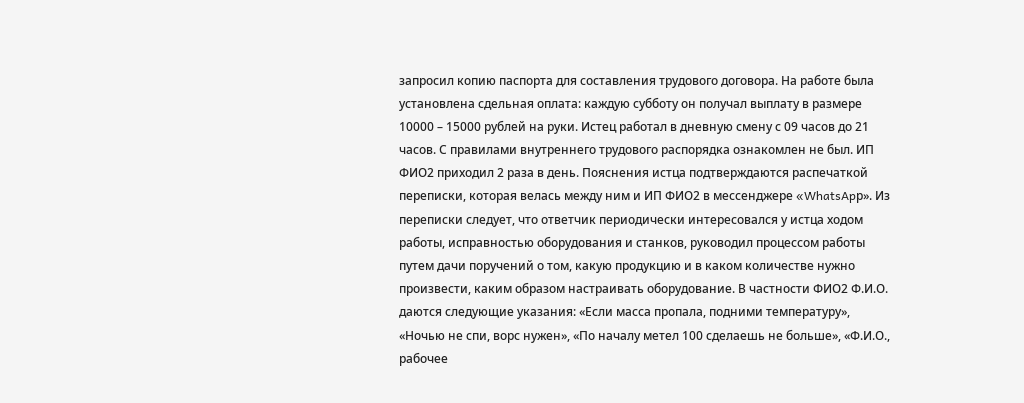запросил копию паспорта для составления трудового договора. На работе была установлена сдельная оплата: каждую субботу он получал выплату в размере 10000 – 15000 рублей на руки. Истец работал в дневную смену с 09 часов до 21 часов. С правилами внутреннего трудового распорядка ознакомлен не был. ИП ФИО2 приходил 2 раза в день. Пояснения истца подтверждаются распечаткой переписки, которая велась между ним и ИП ФИО2 в мессенджере «WhatsApр». Из переписки следует, что ответчик периодически интересовался у истца ходом работы, исправностью оборудования и станков, руководил процессом работы путем дачи поручений о том, какую продукцию и в каком количестве нужно произвести, каким образом настраивать оборудование. В частности ФИО2 Ф.И.О. даются следующие указания: «Если масса пропала, подними температуру», «Ночью не спи, ворс нужен», «По началу метел 100 сделаешь не больше», «Ф.И.О., рабочее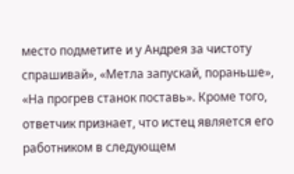место подметите и у Андрея за чистоту спрашивай», «Метла запускай, пораньше», «На прогрев станок поставь». Кроме того, ответчик признает, что истец является его работником в следующем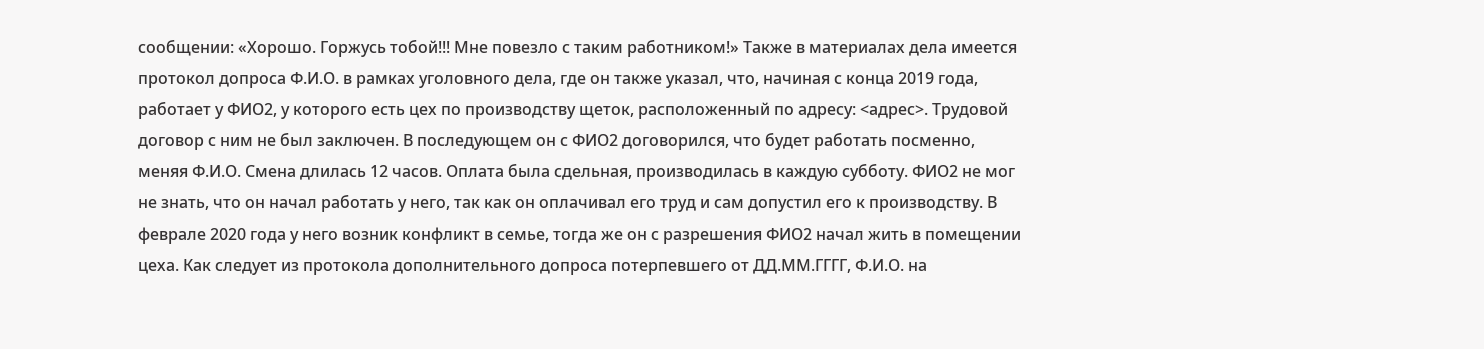сообщении: «Хорошо. Горжусь тобой!!! Мне повезло с таким работником!» Также в материалах дела имеется протокол допроса Ф.И.О. в рамках уголовного дела, где он также указал, что, начиная с конца 2019 года, работает у ФИО2, у которого есть цех по производству щеток, расположенный по адресу: <адрес>. Трудовой договор с ним не был заключен. В последующем он с ФИО2 договорился, что будет работать посменно, меняя Ф.И.О. Смена длилась 12 часов. Оплата была сдельная, производилась в каждую субботу. ФИО2 не мог не знать, что он начал работать у него, так как он оплачивал его труд и сам допустил его к производству. В феврале 2020 года у него возник конфликт в семье, тогда же он с разрешения ФИО2 начал жить в помещении цеха. Как следует из протокола дополнительного допроса потерпевшего от ДД.ММ.ГГГГ, Ф.И.О. на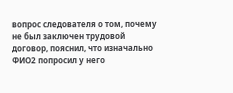вопрос следователя о том, почему не был заключен трудовой договор, пояснил, что изначально ФИО2 попросил у него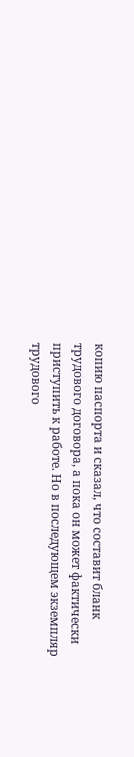копию паспорта и сказал, что составит бланк трудового договора, а пока он может фактически приступить к работе. Но в последующем экземпляр трудового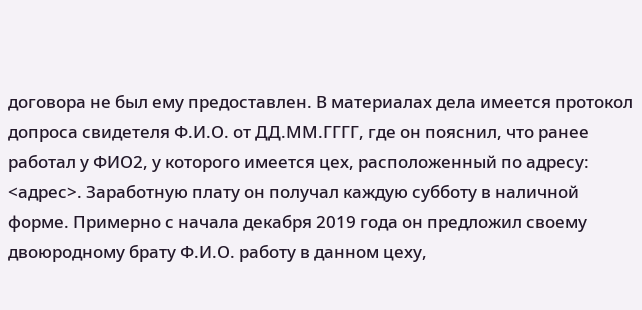договора не был ему предоставлен. В материалах дела имеется протокол допроса свидетеля Ф.И.О. от ДД.ММ.ГГГГ, где он пояснил, что ранее работал у ФИО2, у которого имеется цех, расположенный по адресу: <адрес>. Заработную плату он получал каждую субботу в наличной форме. Примерно с начала декабря 2019 года он предложил своему двоюродному брату Ф.И.О. работу в данном цеху,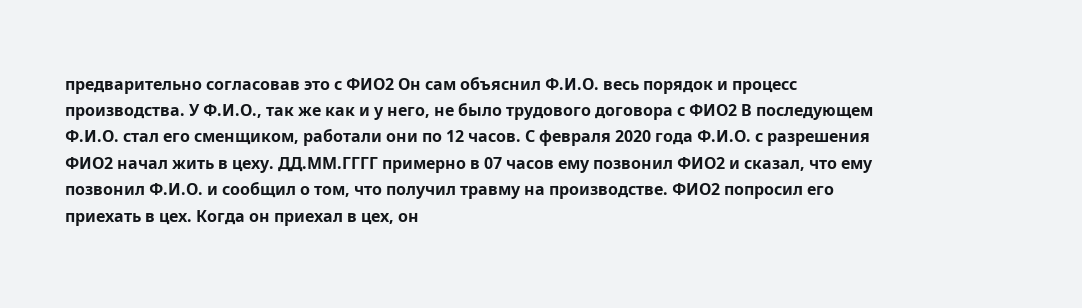предварительно согласовав это с ФИО2 Он сам объяснил Ф.И.О. весь порядок и процесс производства. У Ф.И.О., так же как и у него, не было трудового договора с ФИО2 В последующем Ф.И.О. стал его сменщиком, работали они по 12 часов. С февраля 2020 года Ф.И.О. с разрешения ФИО2 начал жить в цеху. ДД.ММ.ГГГГ примерно в 07 часов ему позвонил ФИО2 и сказал, что ему позвонил Ф.И.О. и сообщил о том, что получил травму на производстве. ФИО2 попросил его приехать в цех. Когда он приехал в цех, он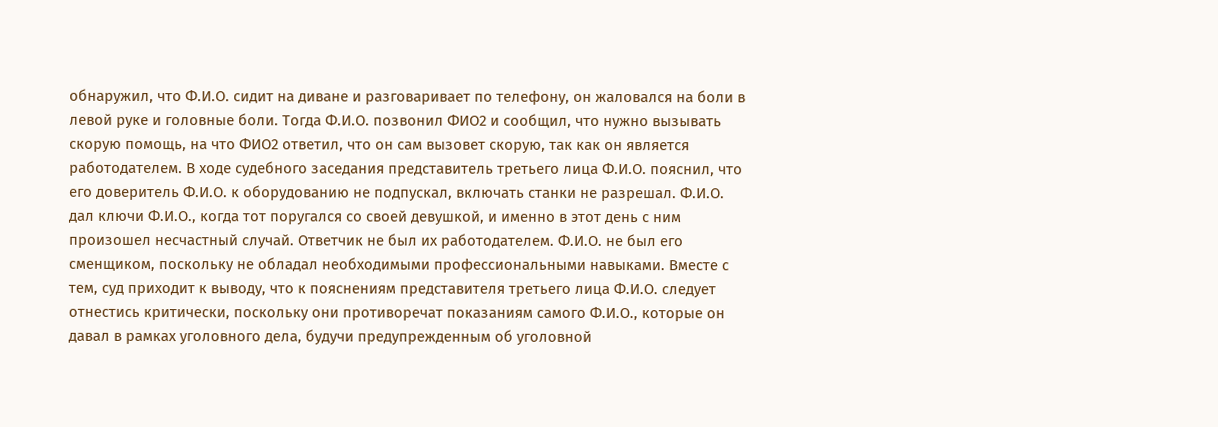обнаружил, что Ф.И.О. сидит на диване и разговаривает по телефону, он жаловался на боли в левой руке и головные боли. Тогда Ф.И.О. позвонил ФИО2 и сообщил, что нужно вызывать скорую помощь, на что ФИО2 ответил, что он сам вызовет скорую, так как он является работодателем. В ходе судебного заседания представитель третьего лица Ф.И.О. пояснил, что его доверитель Ф.И.О. к оборудованию не подпускал, включать станки не разрешал. Ф.И.О. дал ключи Ф.И.О., когда тот поругался со своей девушкой, и именно в этот день с ним произошел несчастный случай. Ответчик не был их работодателем. Ф.И.О. не был его сменщиком, поскольку не обладал необходимыми профессиональными навыками. Вместе с тем, суд приходит к выводу, что к пояснениям представителя третьего лица Ф.И.О. следует отнестись критически, поскольку они противоречат показаниям самого Ф.И.О., которые он давал в рамках уголовного дела, будучи предупрежденным об уголовной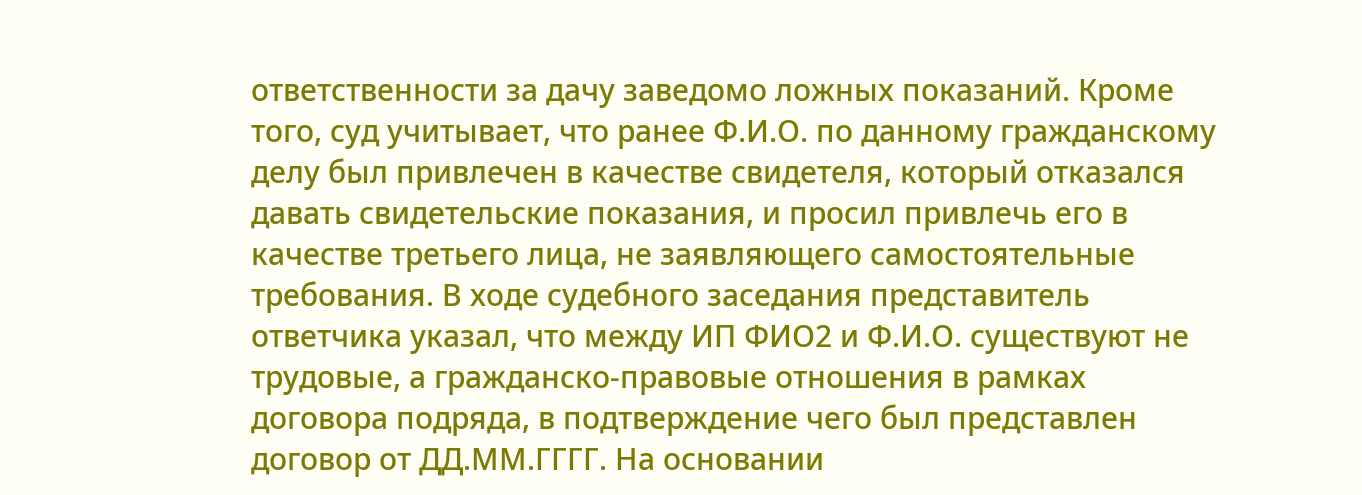ответственности за дачу заведомо ложных показаний. Кроме того, суд учитывает, что ранее Ф.И.О. по данному гражданскому делу был привлечен в качестве свидетеля, который отказался давать свидетельские показания, и просил привлечь его в качестве третьего лица, не заявляющего самостоятельные требования. В ходе судебного заседания представитель ответчика указал, что между ИП ФИО2 и Ф.И.О. существуют не трудовые, а гражданско-правовые отношения в рамках договора подряда, в подтверждение чего был представлен договор от ДД.ММ.ГГГГ. На основании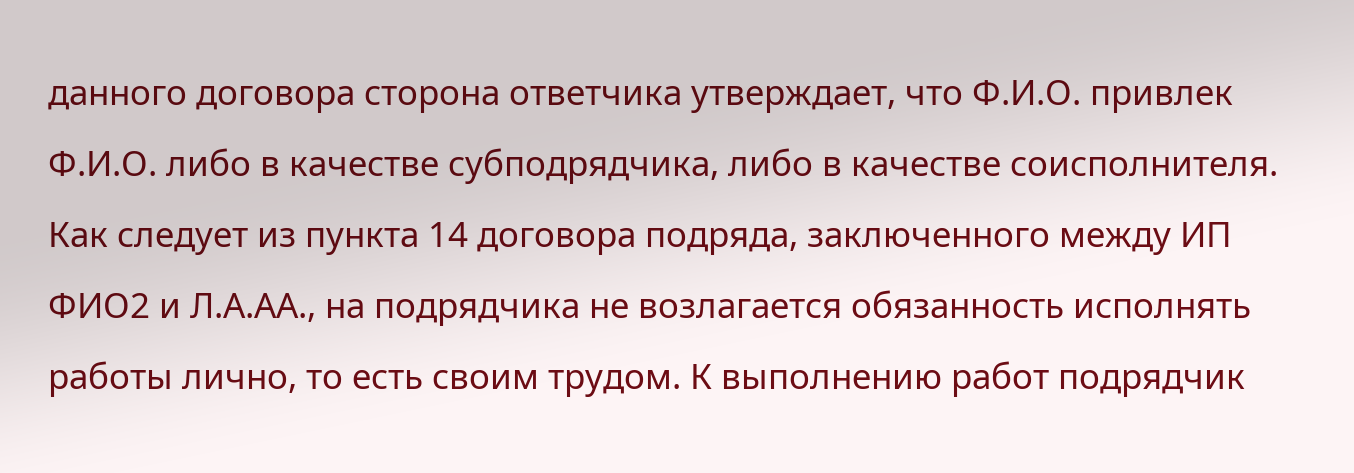данного договора сторона ответчика утверждает, что Ф.И.О. привлек Ф.И.О. либо в качестве субподрядчика, либо в качестве соисполнителя. Как следует из пункта 14 договора подряда, заключенного между ИП ФИО2 и Л.А.АА., на подрядчика не возлагается обязанность исполнять работы лично, то есть своим трудом. К выполнению работ подрядчик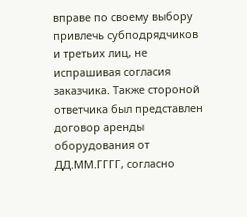вправе по своему выбору привлечь субподрядчиков и третьих лиц, не испрашивая согласия заказчика. Также стороной ответчика был представлен договор аренды оборудования от ДД.ММ.ГГГГ, согласно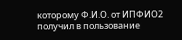которому Ф.И.О. от ИПФИО2 получил в пользование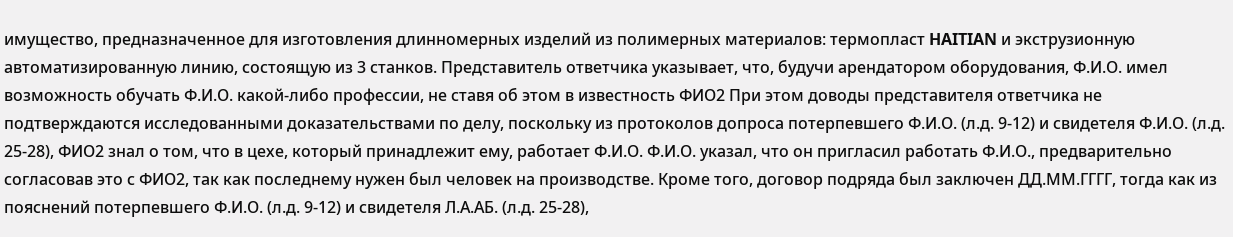имущество, предназначенное для изготовления длинномерных изделий из полимерных материалов: термопласт HAITIAN и экструзионную автоматизированную линию, состоящую из 3 станков. Представитель ответчика указывает, что, будучи арендатором оборудования, Ф.И.О. имел возможность обучать Ф.И.О. какой-либо профессии, не ставя об этом в известность ФИО2 При этом доводы представителя ответчика не подтверждаются исследованными доказательствами по делу, поскольку из протоколов допроса потерпевшего Ф.И.О. (л.д. 9-12) и свидетеля Ф.И.О. (л.д. 25-28), ФИО2 знал о том, что в цехе, который принадлежит ему, работает Ф.И.О. Ф.И.О. указал, что он пригласил работать Ф.И.О., предварительно согласовав это с ФИО2, так как последнему нужен был человек на производстве. Кроме того, договор подряда был заключен ДД.ММ.ГГГГ, тогда как из пояснений потерпевшего Ф.И.О. (л.д. 9-12) и свидетеля Л.А.АБ. (л.д. 25-28),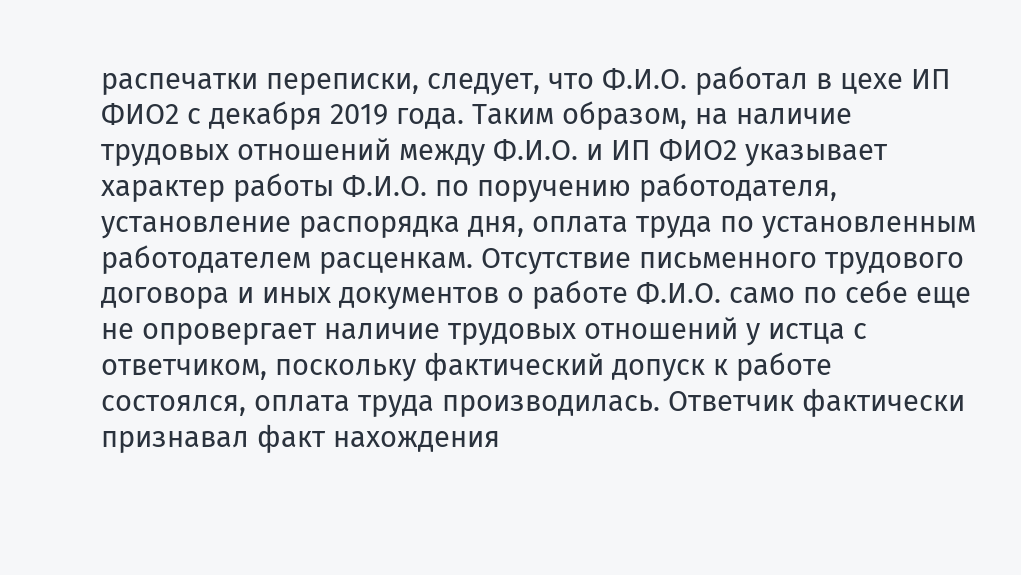распечатки переписки, следует, что Ф.И.О. работал в цехе ИП ФИО2 с декабря 2019 года. Таким образом, на наличие трудовых отношений между Ф.И.О. и ИП ФИО2 указывает характер работы Ф.И.О. по поручению работодателя, установление распорядка дня, оплата труда по установленным работодателем расценкам. Отсутствие письменного трудового договора и иных документов о работе Ф.И.О. само по себе еще не опровергает наличие трудовых отношений у истца с ответчиком, поскольку фактический допуск к работе состоялся, оплата труда производилась. Ответчик фактически признавал факт нахождения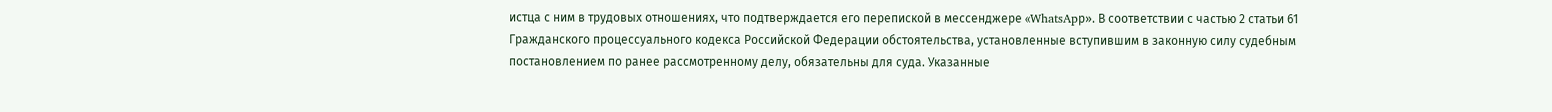истца с ним в трудовых отношениях, что подтверждается его перепиской в мессенджере «WhatsApр». В соответствии с частью 2 статьи 61 Гражданского процессуального кодекса Российской Федерации обстоятельства, установленные вступившим в законную силу судебным постановлением по ранее рассмотренному делу, обязательны для суда. Указанные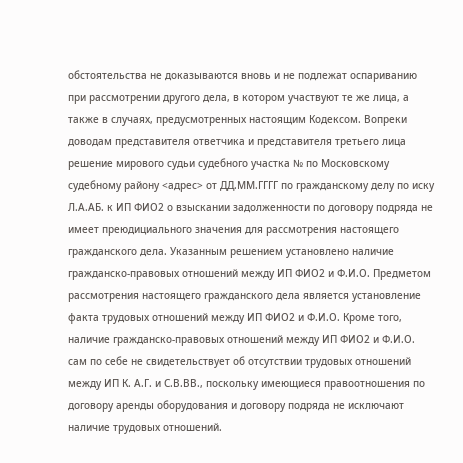обстоятельства не доказываются вновь и не подлежат оспариванию при рассмотрении другого дела, в котором участвуют те же лица, а также в случаях, предусмотренных настоящим Кодексом. Вопреки доводам представителя ответчика и представителя третьего лица решение мирового судьи судебного участка № по Московскому судебному району <адрес> от ДД.ММ.ГГГГ по гражданскому делу по иску Л.А.АБ. к ИП ФИО2 о взыскании задолженности по договору подряда не имеет преюдициального значения для рассмотрения настоящего гражданского дела. Указанным решением установлено наличие гражданско-правовых отношений между ИП ФИО2 и Ф.И.О. Предметом рассмотрения настоящего гражданского дела является установление факта трудовых отношений между ИП ФИО2 и Ф.И.О. Кроме того, наличие гражданско-правовых отношений между ИП ФИО2 и Ф.И.О. сам по себе не свидетельствует об отсутствии трудовых отношений между ИП К. А.Г. и С.В.ВВ., поскольку имеющиеся правоотношения по договору аренды оборудования и договору подряда не исключают наличие трудовых отношений.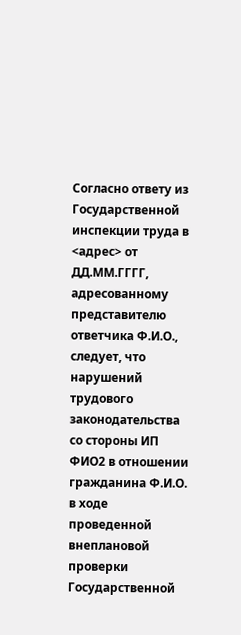Согласно ответу из Государственной инспекции труда в <адрес> от ДД.ММ.ГГГГ, адресованному представителю ответчика Ф.И.О., следует, что нарушений трудового законодательства со стороны ИП ФИО2 в отношении гражданина Ф.И.О. в ходе проведенной внеплановой проверки Государственной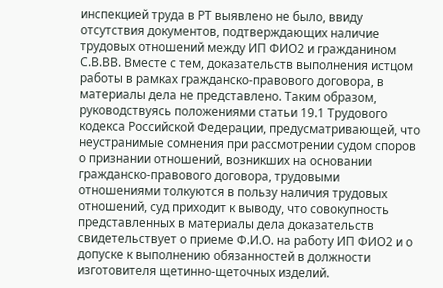инспекцией труда в РТ выявлено не было, ввиду отсутствия документов, подтверждающих наличие трудовых отношений между ИП ФИО2 и гражданином С.В.ВВ. Вместе с тем, доказательств выполнения истцом работы в рамках гражданско-правового договора, в материалы дела не представлено. Таким образом, руководствуясь положениями статьи 19.1 Трудового кодекса Российской Федерации, предусматривающей, что неустранимые сомнения при рассмотрении судом споров о признании отношений, возникших на основании гражданско-правового договора, трудовыми отношениями толкуются в пользу наличия трудовых отношений, суд приходит к выводу, что совокупность представленных в материалы дела доказательств свидетельствует о приеме Ф.И.О. на работу ИП ФИО2 и о допуске к выполнению обязанностей в должности изготовителя щетинно-щеточных изделий.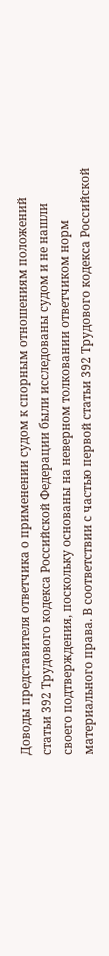Доводы представителя ответчика о применении судом к спорным отношениям положений статьи 392 Трудового кодекса Российской Федерации были исследованы судом и не нашли своего подтверждения, поскольку основаны на неверном толковании ответчиком норм материального права. В соответствии с частью первой статьи 392 Трудового кодекса Российской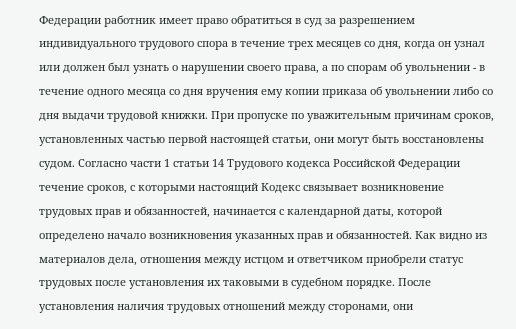Федерации работник имеет право обратиться в суд за разрешением индивидуального трудового спора в течение трех месяцев со дня, когда он узнал или должен был узнать о нарушении своего права, а по спорам об увольнении - в течение одного месяца со дня вручения ему копии приказа об увольнении либо со дня выдачи трудовой книжки. При пропуске по уважительным причинам сроков, установленных частью первой настоящей статьи, они могут быть восстановлены судом. Согласно части 1 статьи 14 Трудового кодекса Российской Федерации течение сроков, с которыми настоящий Кодекс связывает возникновение трудовых прав и обязанностей, начинается с календарной даты, которой определено начало возникновения указанных прав и обязанностей. Как видно из материалов дела, отношения между истцом и ответчиком приобрели статус трудовых после установления их таковыми в судебном порядке. После установления наличия трудовых отношений между сторонами, они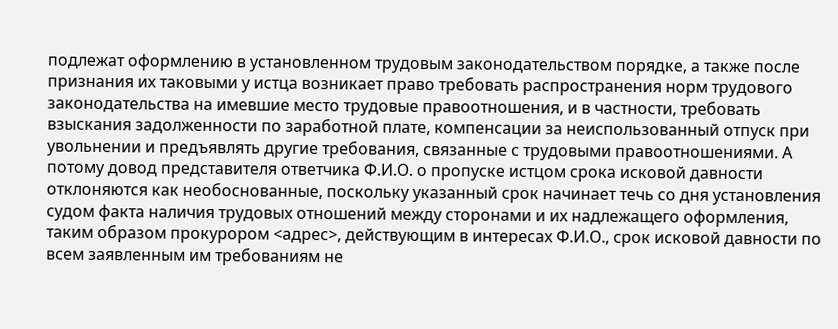подлежат оформлению в установленном трудовым законодательством порядке, а также после признания их таковыми у истца возникает право требовать распространения норм трудового законодательства на имевшие место трудовые правоотношения, и в частности, требовать взыскания задолженности по заработной плате, компенсации за неиспользованный отпуск при увольнении и предъявлять другие требования, связанные с трудовыми правоотношениями. А потому довод представителя ответчика Ф.И.О. о пропуске истцом срока исковой давности отклоняются как необоснованные, поскольку указанный срок начинает течь со дня установления судом факта наличия трудовых отношений между сторонами и их надлежащего оформления, таким образом прокурором <адрес>, действующим в интересах Ф.И.О., срок исковой давности по всем заявленным им требованиям не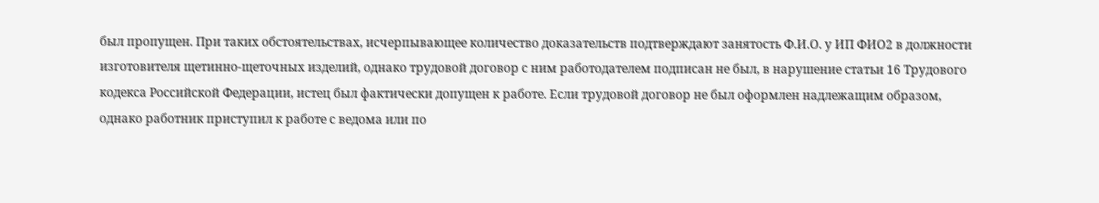был пропущен. При таких обстоятельствах, исчерпывающее количество доказательств подтверждают занятость Ф.И.О. у ИП ФИО2 в должности изготовителя щетинно-щеточных изделий, однако трудовой договор с ним работодателем подписан не был, в нарушение статьи 16 Трудового кодекса Российской Федерации, истец был фактически допущен к работе. Если трудовой договор не был оформлен надлежащим образом, однако работник приступил к работе с ведома или по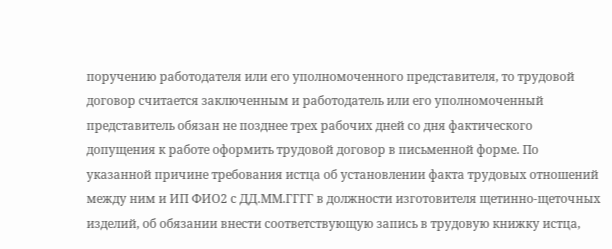поручению работодателя или его уполномоченного представителя, то трудовой договор считается заключенным и работодатель или его уполномоченный представитель обязан не позднее трех рабочих дней со дня фактического допущения к работе оформить трудовой договор в письменной форме. По указанной причине требования истца об установлении факта трудовых отношений между ним и ИП ФИО2 с ДД.ММ.ГГГГ в должности изготовителя щетинно-щеточных изделий, об обязании внести соответствующую запись в трудовую книжку истца,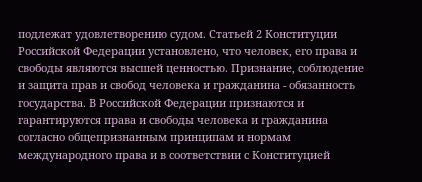подлежат удовлетворению судом. Статьей 2 Конституции Российской Федерации установлено, что человек, его права и свободы являются высшей ценностью. Признание, соблюдение и защита прав и свобод человека и гражданина - обязанность государства. В Российской Федерации признаются и гарантируются права и свободы человека и гражданина согласно общепризнанным принципам и нормам международного права и в соответствии с Конституцией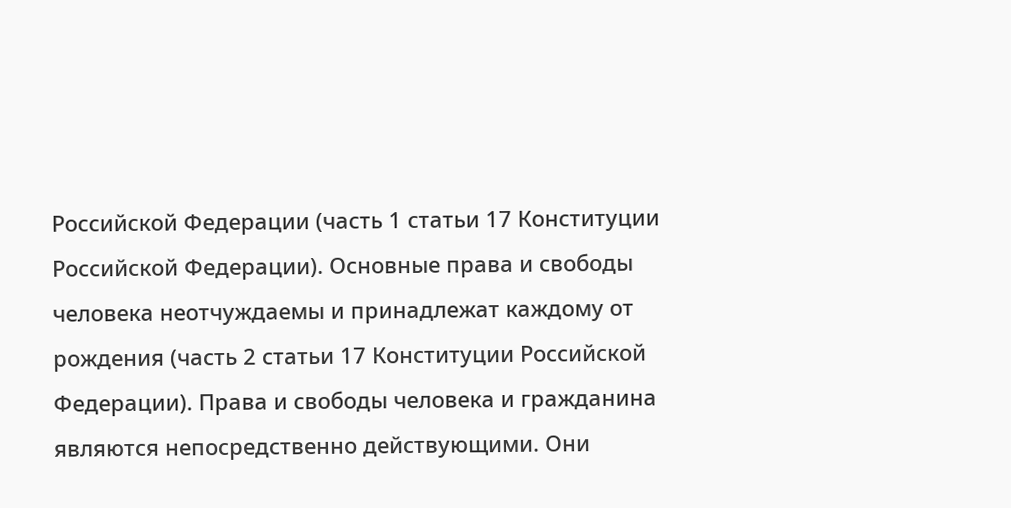Российской Федерации (часть 1 статьи 17 Конституции Российской Федерации). Основные права и свободы человека неотчуждаемы и принадлежат каждому от рождения (часть 2 статьи 17 Конституции Российской Федерации). Права и свободы человека и гражданина являются непосредственно действующими. Они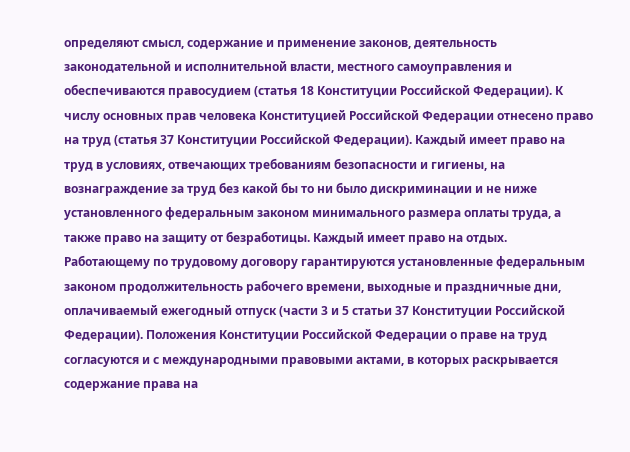определяют смысл, содержание и применение законов, деятельность законодательной и исполнительной власти, местного самоуправления и обеспечиваются правосудием (статья 18 Конституции Российской Федерации). К числу основных прав человека Конституцией Российской Федерации отнесено право на труд (статья 37 Конституции Российской Федерации). Каждый имеет право на труд в условиях, отвечающих требованиям безопасности и гигиены, на вознаграждение за труд без какой бы то ни было дискриминации и не ниже установленного федеральным законом минимального размера оплаты труда, а также право на защиту от безработицы. Каждый имеет право на отдых. Работающему по трудовому договору гарантируются установленные федеральным законом продолжительность рабочего времени, выходные и праздничные дни, оплачиваемый ежегодный отпуск (части 3 и 5 статьи 37 Конституции Российской Федерации). Положения Конституции Российской Федерации о праве на труд согласуются и с международными правовыми актами, в которых раскрывается содержание права на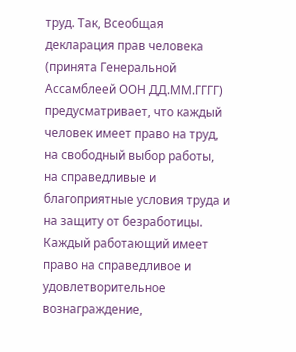труд. Так, Всеобщая декларация прав человека (принята Генеральной Ассамблеей ООН ДД.ММ.ГГГГ) предусматривает, что каждый человек имеет право на труд, на свободный выбор работы, на справедливые и благоприятные условия труда и на защиту от безработицы. Каждый работающий имеет право на справедливое и удовлетворительное вознаграждение,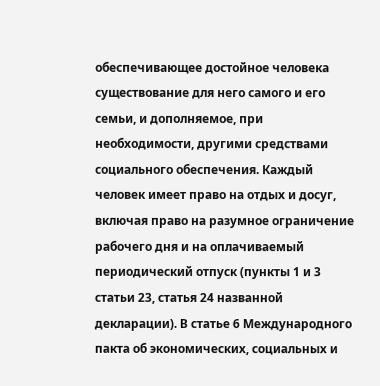обеспечивающее достойное человека существование для него самого и его семьи, и дополняемое, при необходимости, другими средствами социального обеспечения. Каждый человек имеет право на отдых и досуг, включая право на разумное ограничение рабочего дня и на оплачиваемый периодический отпуск (пункты 1 и 3 статьи 23, статья 24 названной декларации). В статье 6 Международного пакта об экономических, социальных и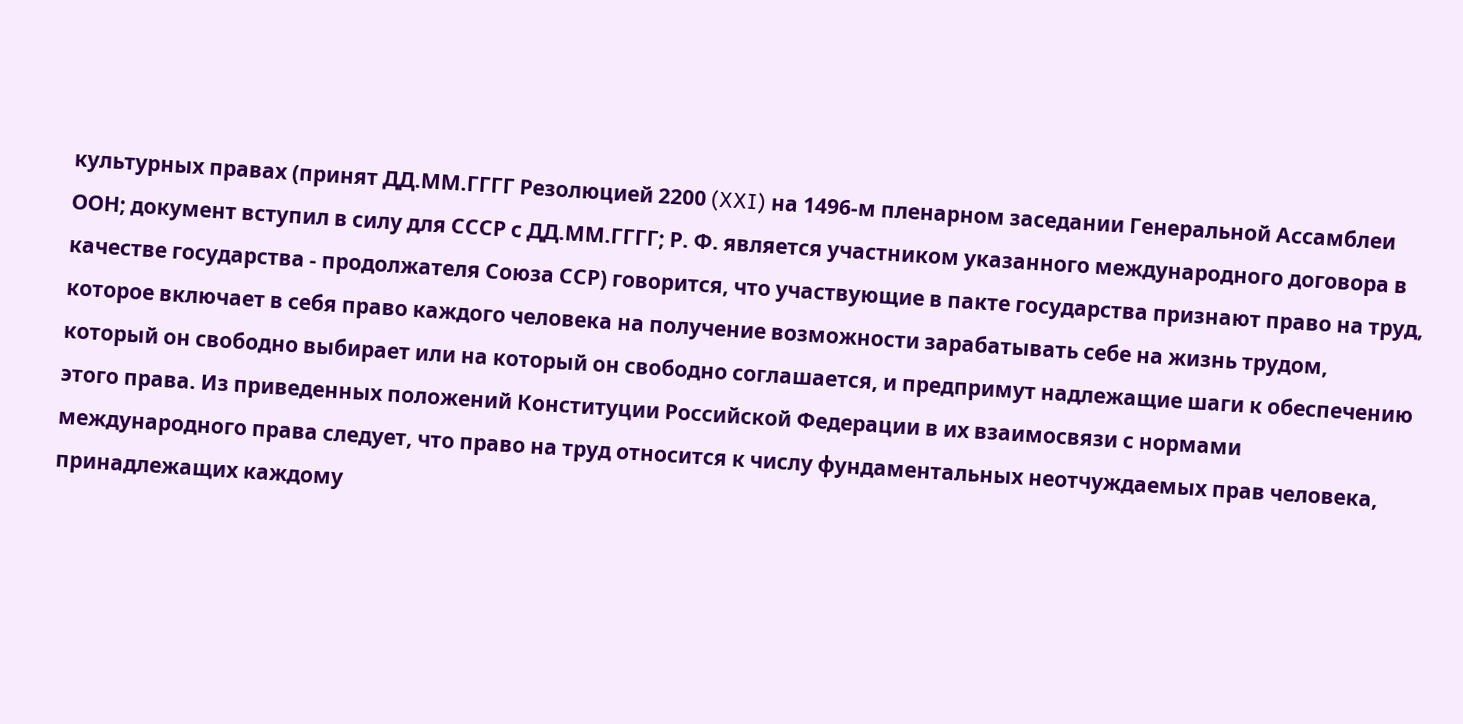культурных правах (принят ДД.ММ.ГГГГ Резолюцией 2200 (XXI) на 1496-м пленарном заседании Генеральной Ассамблеи ООН; документ вступил в силу для СССР с ДД.ММ.ГГГГ; Р. Ф. является участником указанного международного договора в качестве государства - продолжателя Союза ССР) говорится, что участвующие в пакте государства признают право на труд, которое включает в себя право каждого человека на получение возможности зарабатывать себе на жизнь трудом, который он свободно выбирает или на который он свободно соглашается, и предпримут надлежащие шаги к обеспечению этого права. Из приведенных положений Конституции Российской Федерации в их взаимосвязи с нормами международного права следует, что право на труд относится к числу фундаментальных неотчуждаемых прав человека, принадлежащих каждому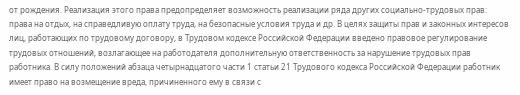от рождения. Реализация этого права предопределяет возможность реализации ряда других социально-трудовых прав: права на отдых, на справедливую оплату труда, на безопасные условия труда и др. В целях защиты прав и законных интересов лиц, работающих по трудовому договору, в Трудовом кодексе Российской Федерации введено правовое регулирование трудовых отношений, возлагающее на работодателя дополнительную ответственность за нарушение трудовых прав работника. В силу положений абзаца четырнадцатого части 1 статьи 21 Трудового кодекса Российской Федерации работник имеет право на возмещение вреда, причиненного ему в связи с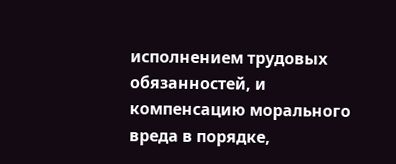исполнением трудовых обязанностей, и компенсацию морального вреда в порядке,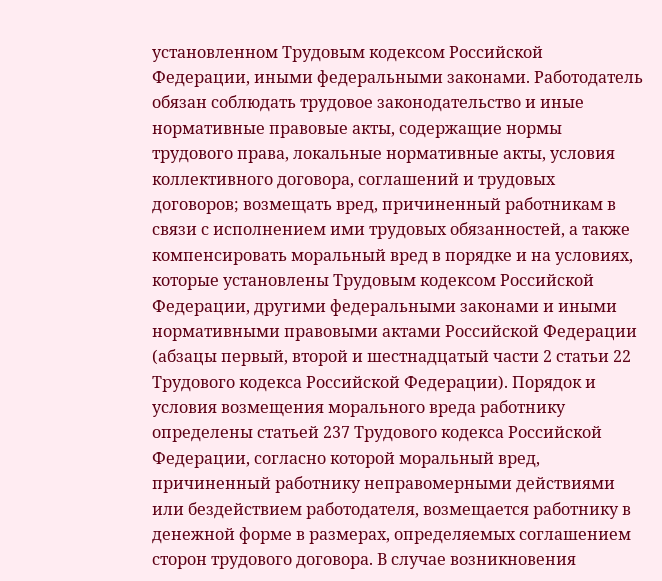установленном Трудовым кодексом Российской Федерации, иными федеральными законами. Работодатель обязан соблюдать трудовое законодательство и иные нормативные правовые акты, содержащие нормы трудового права, локальные нормативные акты, условия коллективного договора, соглашений и трудовых договоров; возмещать вред, причиненный работникам в связи с исполнением ими трудовых обязанностей, а также компенсировать моральный вред в порядке и на условиях, которые установлены Трудовым кодексом Российской Федерации, другими федеральными законами и иными нормативными правовыми актами Российской Федерации (абзацы первый, второй и шестнадцатый части 2 статьи 22 Трудового кодекса Российской Федерации). Порядок и условия возмещения морального вреда работнику определены статьей 237 Трудового кодекса Российской Федерации, согласно которой моральный вред, причиненный работнику неправомерными действиями или бездействием работодателя, возмещается работнику в денежной форме в размерах, определяемых соглашением сторон трудового договора. В случае возникновения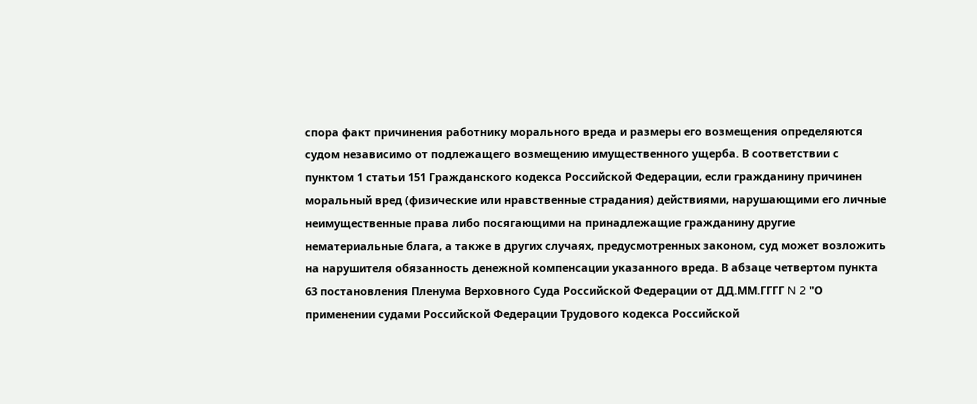спора факт причинения работнику морального вреда и размеры его возмещения определяются судом независимо от подлежащего возмещению имущественного ущерба. В соответствии с пунктом 1 статьи 151 Гражданского кодекса Российской Федерации, если гражданину причинен моральный вред (физические или нравственные страдания) действиями, нарушающими его личные неимущественные права либо посягающими на принадлежащие гражданину другие нематериальные блага, а также в других случаях, предусмотренных законом, суд может возложить на нарушителя обязанность денежной компенсации указанного вреда. В абзаце четвертом пункта 63 постановления Пленума Верховного Суда Российской Федерации от ДД.ММ.ГГГГ N 2 "О применении судами Российской Федерации Трудового кодекса Российской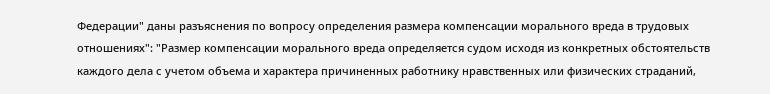Федерации" даны разъяснения по вопросу определения размера компенсации морального вреда в трудовых отношениях": "Размер компенсации морального вреда определяется судом исходя из конкретных обстоятельств каждого дела с учетом объема и характера причиненных работнику нравственных или физических страданий,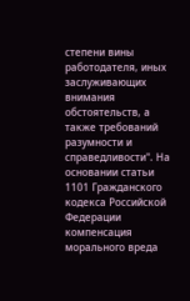степени вины работодателя, иных заслуживающих внимания обстоятельств, а также требований разумности и справедливости". На основании статьи 1101 Гражданского кодекса Российской Федерации компенсация морального вреда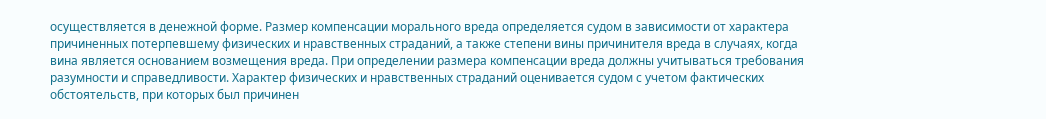осуществляется в денежной форме. Размер компенсации морального вреда определяется судом в зависимости от характера причиненных потерпевшему физических и нравственных страданий, а также степени вины причинителя вреда в случаях, когда вина является основанием возмещения вреда. При определении размера компенсации вреда должны учитываться требования разумности и справедливости. Характер физических и нравственных страданий оценивается судом с учетом фактических обстоятельств, при которых был причинен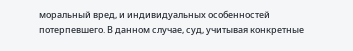моральный вред, и индивидуальных особенностей потерпевшего. В данном случае, суд, учитывая конкретные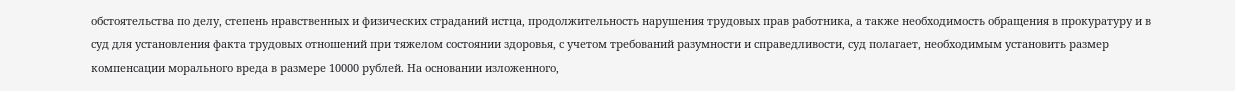обстоятельства по делу, степень нравственных и физических страданий истца, продолжительность нарушения трудовых прав работника, а также необходимость обращения в прокуратуру и в суд для установления факта трудовых отношений при тяжелом состоянии здоровья, с учетом требований разумности и справедливости, суд полагает, необходимым установить размер компенсации морального вреда в размере 10000 рублей. На основании изложенного,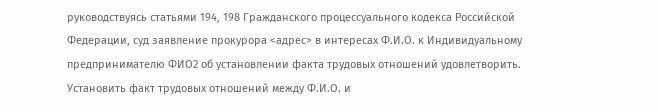руководствуясь статьями 194, 198 Гражданского процессуального кодекса Российской Федерации, суд заявление прокурора <адрес> в интересах Ф.И.О. к Индивидуальному предпринимателю ФИО2 об установлении факта трудовых отношений удовлетворить. Установить факт трудовых отношений между Ф.И.О. и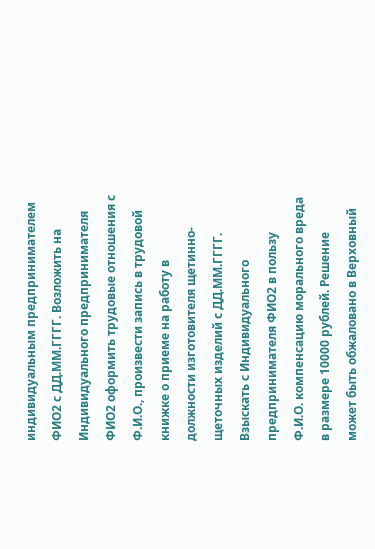индивидуальным предпринимателем ФИО2 с ДД.ММ.ГГГГ. Возложить на Индивидуального предпринимателя ФИО2 оформить трудовые отношения с Ф.И.О., произвести запись в трудовой книжке о приеме на работу в должности изготовителя щетинно-щеточных изделий с ДД.ММ.ГГГГ. Взыскать с Индивидуального предпринимателя ФИО2 в пользу Ф.И.О. компенсацию морального вреда в размере 10000 рублей. Решение может быть обжаловано в Верховный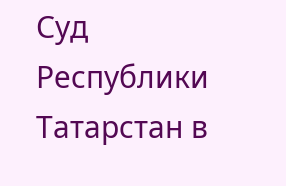Суд Республики Татарстан в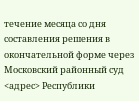течение месяца со дня составления решения в окончательной форме через Московский районный суд <адрес> Республики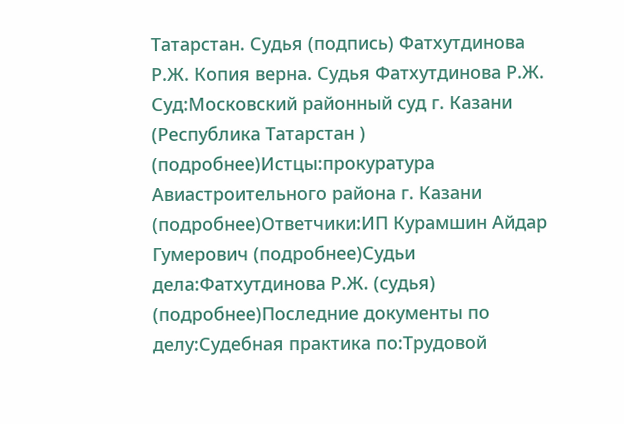Татарстан. Судья (подпись) Фатхутдинова Р.Ж. Копия верна. Судья Фатхутдинова Р.Ж. Суд:Московский районный суд г. Казани (Республика Татарстан ) (подробнее)Истцы:прокуратура Авиастроительного района г. Казани (подробнее)Ответчики:ИП Курамшин Айдар Гумерович (подробнее)Судьи дела:Фатхутдинова Р.Ж. (судья) (подробнее)Последние документы по делу:Судебная практика по:Трудовой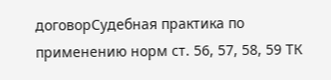договорСудебная практика по применению норм ст. 56, 57, 58, 59 ТК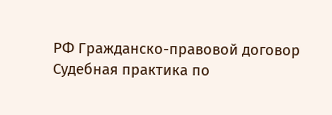РФ Гражданско-правовой договор Судебная практика по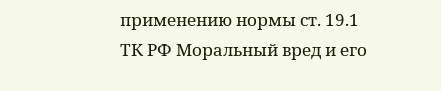применению нормы ст. 19.1 ТК РФ Моральный вред и его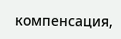компенсация,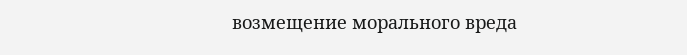возмещение морального вреда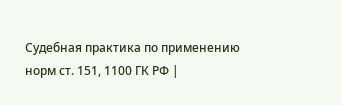Судебная практика по применению норм ст. 151, 1100 ГК РФ |